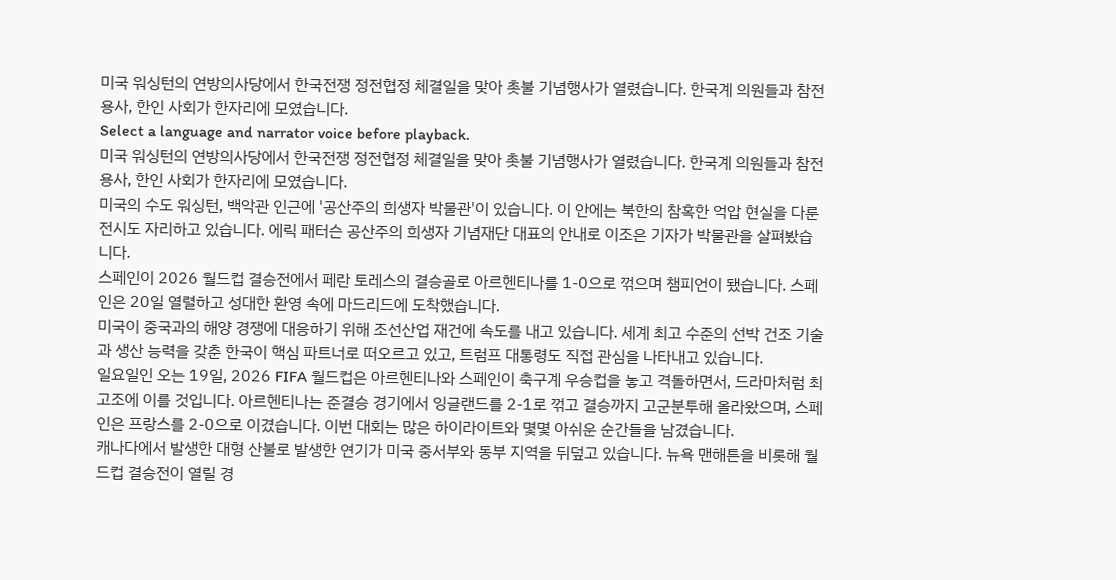미국 워싱턴의 연방의사당에서 한국전쟁 정전협정 체결일을 맞아 촛불 기념행사가 열렸습니다. 한국계 의원들과 참전용사, 한인 사회가 한자리에 모였습니다.
Select a language and narrator voice before playback.
미국 워싱턴의 연방의사당에서 한국전쟁 정전협정 체결일을 맞아 촛불 기념행사가 열렸습니다. 한국계 의원들과 참전용사, 한인 사회가 한자리에 모였습니다.
미국의 수도 워싱턴, 백악관 인근에 '공산주의 희생자 박물관'이 있습니다. 이 안에는 북한의 참혹한 억압 현실을 다룬 전시도 자리하고 있습니다. 에릭 패터슨 공산주의 희생자 기념재단 대표의 안내로 이조은 기자가 박물관을 살펴봤습니다.
스페인이 2026 월드컵 결승전에서 페란 토레스의 결승골로 아르헨티나를 1-0으로 꺾으며 챔피언이 됐습니다. 스페인은 20일 열렬하고 성대한 환영 속에 마드리드에 도착했습니다.
미국이 중국과의 해양 경쟁에 대응하기 위해 조선산업 재건에 속도를 내고 있습니다. 세계 최고 수준의 선박 건조 기술과 생산 능력을 갖춘 한국이 핵심 파트너로 떠오르고 있고, 트럼프 대통령도 직접 관심을 나타내고 있습니다.
일요일인 오는 19일, 2026 FIFA 월드컵은 아르헨티나와 스페인이 축구계 우승컵을 놓고 격돌하면서, 드라마처럼 최고조에 이를 것입니다. 아르헨티나는 준결승 경기에서 잉글랜드를 2-1로 꺾고 결승까지 고군분투해 올라왔으며, 스페인은 프랑스를 2-0으로 이겼습니다. 이번 대회는 많은 하이라이트와 몇몇 아쉬운 순간들을 남겼습니다.
캐나다에서 발생한 대형 산불로 발생한 연기가 미국 중서부와 동부 지역을 뒤덮고 있습니다. 뉴욕 맨해튼을 비롯해 월드컵 결승전이 열릴 경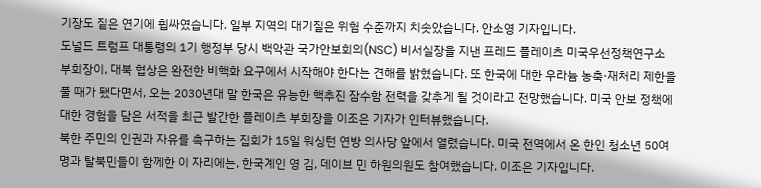기장도 짙은 연기에 휩싸였습니다. 일부 지역의 대기질은 위험 수준까지 치솟았습니다. 안소영 기자입니다.
도널드 트럼프 대통령의 1기 행정부 당시 백악관 국가안보회의(NSC) 비서실장을 지낸 프레드 플레이츠 미국우선정책연구소 부회장이, 대북 협상은 완전한 비핵화 요구에서 시작해야 한다는 견해를 밝혔습니다. 또 한국에 대한 우라늄 농축·재처리 제한을 풀 때가 됐다면서, 오는 2030년대 말 한국은 유능한 핵추진 잠수함 전력을 갖추게 될 것이라고 전망했습니다. 미국 안보 정책에 대한 경험을 담은 서적을 최근 발간한 플레이츠 부회장을 이조은 기자가 인터뷰했습니다.
북한 주민의 인권과 자유를 촉구하는 집회가 15일 워싱턴 연방 의사당 앞에서 열렸습니다. 미국 전역에서 온 한인 청소년 50여 명과 탈북민들이 함께한 이 자리에는, 한국계인 영 김, 데이브 민 하원의원도 참여했습니다. 이조은 기자입니다.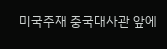미국주재 중국대사관 앞에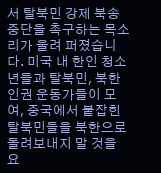서 탈북민 강제 북송 중단을 촉구하는 목소리가 울려 퍼졌습니다. 미국 내 한인 청소년들과 탈북민, 북한 인권 운동가들이 모여, 중국에서 붙잡힌 탈북민들을 북한으로 돌려보내지 말 것을 요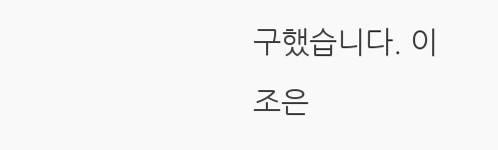구했습니다. 이조은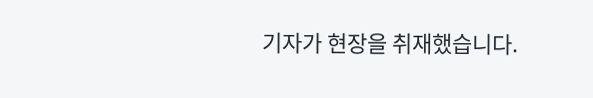기자가 현장을 취재했습니다.